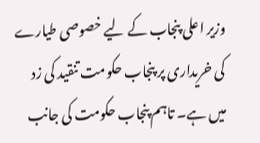وزیر اعلی پنجاب کے لیے خصوصی طیارے کی خریداری پر پنجاب حکومت تنقید کی زد میں ہے۔ تاہم پنجاب حکومت کی جانب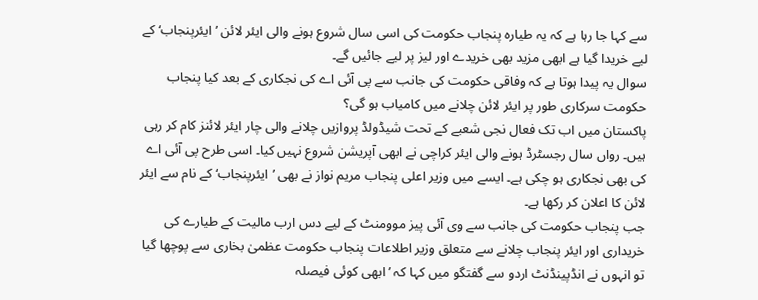سے کہا جا رہا ہے کہ یہ طیارہ پنجاب حکومت کی اسی سال شروع ہونے والی ایئر لائن ’ایئرپنجاب‘ کے لیے خریدا گیا ہے ابھی مزید بھی خریدے اور لیز پر لیے جائیں گے۔
سوال یہ پیدا ہوتا ہے کہ وفاقی حکومت کی جانب سے پی آئی اے کی نجکاری کے بعد کیا پنجاب حکومت سرکاری طور پر ایئر لائن چلانے میں کامیاب ہو گی؟
پاکستان میں اب تک فعال نجی شعبے کے تحت شیڈولڈ پروازیں چلانے والی چار ایئر لائنز کام کر رہی ہیں۔ رواں سال رجسٹرڈ ہونے والی ایئر کراچی نے ابھی آپریشن شروع نہیں کیا۔ اسی طرح پی آئی اے کی بھی نجکاری ہو چکی ہے۔ ایسے میں وزیر اعلی پنجاب مریم نواز نے بھی ’ایئرپنجاب‘ کے نام سے ایئر لائن کا اعلان کر رکھا ہے۔
جب پنجاب حکومت کی جانب سے وی آئی پیز موومنٹ کے لیے دس ارب مالیت کے طیارے کی خریداری اور ایئر پنجاب چلانے سے متعلق وزیر اطلاعات پنجاب حکومت عظمیٰ بخاری سے پوچھا گیا تو انہوں نے انڈپینڈنٹ اردو سے گفتگو میں کہا کہ ’ابھی کوئی فیصلہ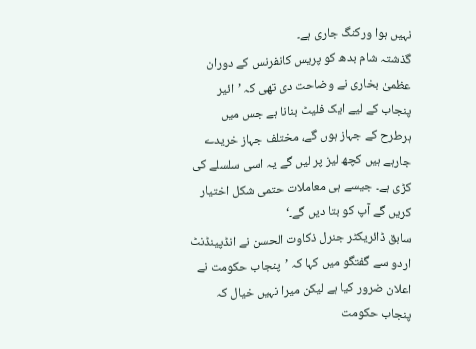نہیں ہوا ورکنگ جاری ہے۔
گذشتہ شام بدھ کو پریس کانفرنس کے دوران عظمیٰ بخاری نے وضاحت دی تھی کہ ’ائیر پنجاب کے لیے ایک فلیٹ بنانا ہے جس میں ہرطرح کے جہاز ہوں گے، مختلف جہاز خریدے جارہے ہیں کچھ لیز پر لیں گے یہ اسی سلسلے کی کڑی ہے۔ جیسے ہی معاملات حتمی شکل اختیار کریں گے آپ کو بتا دیں گے۔‘
سابق ڈائریکٹر جنرل ذکاوت الحسن نے انڈپینڈنٹ اردو سے گفتگو میں کہا کہ ’پنجاب حکومت نے اعلان ضرور کیا ہے لیکن میرا نہیں خیال کہ پنجاب حکومت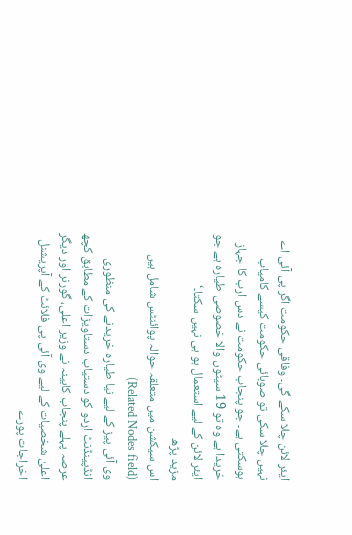ایئر لائن چلا سکے گی۔ وفاقی حکومت اگر پی آئی اے نہیں چلا سکی تو صوبائی حکومت کیسے کامیاب ہوسکتی ہے۔ جو پنجاب حکومت نے دس ارب کا جہاز خریدا ہے وہ تو 19 سیٹوں والا خصوصی طیارہ ہے جو ایئر لائن کے لیے استعمال ہو ہی نہیں سکتا۔‘
مزید پڑھ
اس سیکشن میں متعلقہ حوالہ پوائنٹس شامل ہیں (Related Nodes field)
وی آئی پیز کے لیے نیا طیارہ خریدنے کی منظوری
انڈپینڈنٹ اردو کو دستیاب دستاویزات کے مطابق کچھ عرصہ پہلے پنجاب کابینہ نے وزیر اعلی، گورنر اور دیگر اعلیٰ شخصیات کے لیے وی آئی پی فلائٹ کے آپریشنل اخراجات پورے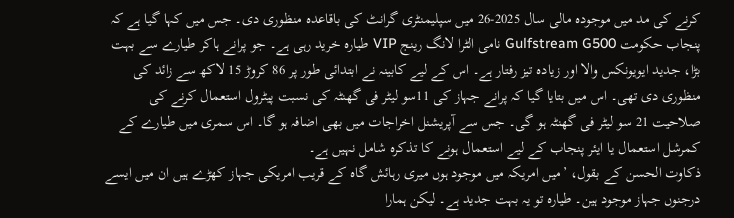کرنے کی مد میں موجودہ مالی سال 2025-26 میں سپلیمنٹری گرانٹ کی باقاعدہ منظوری دی۔ جس میں کہا گیا ہے کہ پنجاب حکومت Gulfstream G500 نامی الٹرا لانگ رینج VIP طیارہ خرید رہی ہے۔ جو پرانے ہاکر طیارے سے بہت بڑا، جدید ایویونکس والا اور زیادہ تیز رفتار ہے۔ اس کے لیے کابینہ نے ابتدائی طور پر 86 کروڑ 15 لاکھ سے زائد کی منظوری دی تھی۔ اس میں بتایا گیا کہ پرانے جہاز کی 11سو لیٹر فی گھنٹہ کی نسبت پیٹرول استعمال کرنے کی صلاحیت 21 سو لیٹر فی گھنٹہ ہو گی۔ جس سے آپریشنل اخراجات میں بھی اضافہ ہو گا۔ اس سمری میں طیارے کے کمرشل استعمال یا ایئر پنجاب کے لیے استعمال ہونے کا تذکرہ شامل نہیں ہے۔
ذکاوت الحسن کے بقول، ’میں امریکہ میں موجود ہوں میری رہائش گاہ کے قریب امریکی جہاز کھڑے ہیں ان میں ایسے درجنوں جہاز موجود ہین۔ طیارہ تو یہ بہت جدید ہے۔ لیکن ہمارا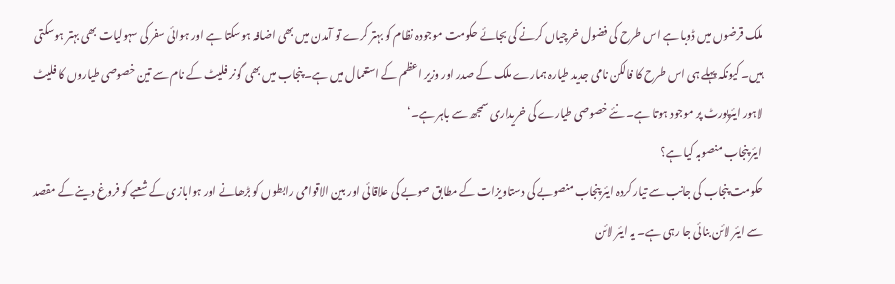ملک قرضوں میں ڈوبا ہے اس طرح کی فضول خرچیاں کرنے کی بجائے حکومت موجودہ نظام کو بہتر کرے تو آمدن میں بھی اضافہ ہوسکتا ہے اور ہوائی سفر کی سہولیات بھی بہتر ہوسکتی ہیں۔ کیونکہ پہلے ہی اس طرح کا فالکن نامی جدید طیارہ ہمارے ملک کے صدر اور وزیر اعظم کے استعمال میں ہے۔ پنجاب میں بھی گونر فلیٹ کے نام سے تین خصوصی طیاروں کا فلیٹ لاہور ایئرپورٹ پر موجود ہوتا ہے۔ نئے خصوصی طیارے کی خریداری سمجھ سے باہر ہے۔‘
ایئر پنجاب منصوبہ کیا ہے؟
حکومت پنجاب کی جانب سے تیار کردہ ایئر پنجاب منصوبے کی دستاویزات کے مطابق صوبے کی علاقائی اور بین الاقوامی رابطوں کو بڑھانے اور ہوابازی کے شعبے کو فروغ دینے کے مقصد سے ایئر لائن بنائی جا رہی ہے۔ یہ ایئر لائن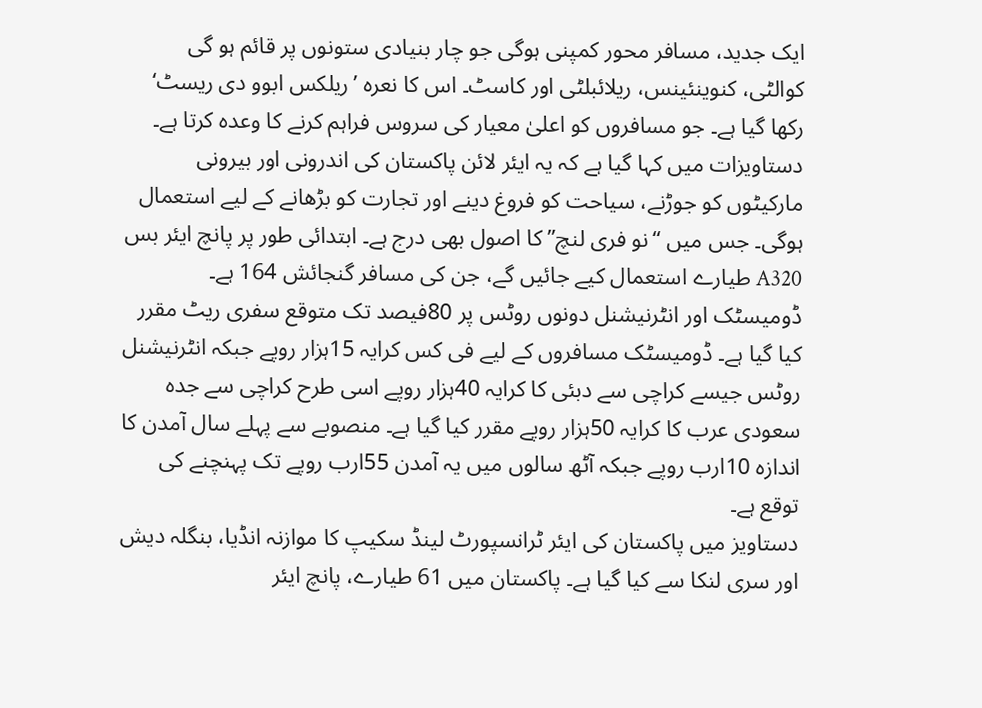ایک جدید، مسافر محور کمپنی ہوگی جو چار بنیادی ستونوں پر قائم ہو گی کوالٹی، کنوینئینس، ریلائبلٹی اور کاسٹ۔ اس کا نعرہ ’ریلکس ابوو دی ریسٹ‘ رکھا گیا ہے۔ جو مسافروں کو اعلیٰ معیار کی سروس فراہم کرنے کا وعدہ کرتا ہے۔
دستاویزات میں کہا گیا ہے کہ یہ ایئر لائن پاکستان کی اندرونی اور بیرونی مارکیٹوں کو جوڑنے، سیاحت کو فروغ دینے اور تجارت کو بڑھانے کے لیے استعمال ہوگی۔ جس میں “نو فری لنچ” کا اصول بھی درج ہے۔ ابتدائی طور پر پانچ ایئر بس A320 طیارے استعمال کیے جائیں گے، جن کی مسافر گنجائش 164 ہے۔ ڈومیسٹک اور انٹرنیشنل دونوں روٹس پر 80فیصد تک متوقع سفری ریٹ مقرر کیا گیا ہے۔ ڈومیسٹک مسافروں کے لیے فی کس کرایہ 15ہزار روپے جبکہ انٹرنیشنل روٹس جیسے کراچی سے دبئی کا کرایہ 40ہزار روپے اسی طرح کراچی سے جدہ سعودی عرب کا کرایہ 50ہزار روپے مقرر کیا گیا ہے۔ منصوبے سے پہلے سال آمدن کا اندازہ 10ارب روپے جبکہ آٹھ سالوں میں یہ آمدن 55ارب روپے تک پہنچنے کی توقع ہے۔
دستاویز میں پاکستان کی ایئر ٹرانسپورٹ لینڈ سکیپ کا موازنہ انڈیا، بنگلہ دیش اور سری لنکا سے کیا گیا ہے۔ پاکستان میں 61 طیارے، پانچ ایئر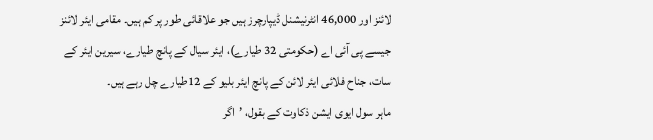لائنز اور 46,000 انٹرنیشنل ڈیپارچرز ہیں جو علاقائی طور پر کم ہیں۔ مقامی ایئر لائنز جیسے پی آئی اے (حکومتی 32 طیارے)، ایئر سیال کے پانچ طیارے، سیرین ایئر کے سات، جناح فلائی ایئر لائن کے پانچ ایئر بلیو کے 12طیارے چل رہے ہیں۔
ماہر سول ایوی ایشن ذکاوت کے بقول، ’اگر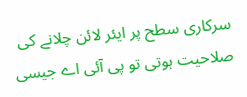سرکاری سطح پر ایئر لائن چلانے کی صلاحیت ہوتی تو پی آئی اے جیسی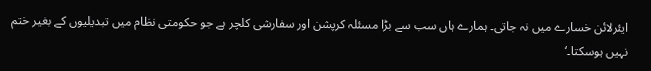ایئرلائن خسارے میں نہ جاتی۔ ہمارے ہاں سب سے بڑا مسئلہ کرپشن اور سفارشی کلچر ہے جو حکومتی نظام میں تبدیلیوں کے بغیر ختم نہیں ہوسکتا۔‘